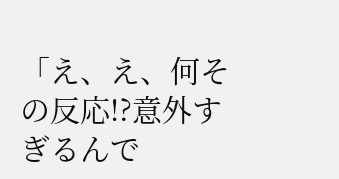「え、え、何その反応!?意外すぎるんで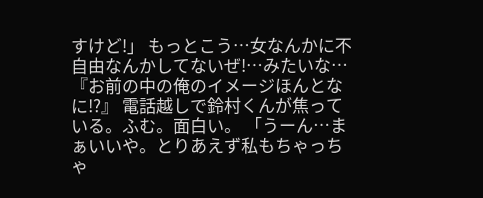すけど!」 もっとこう…女なんかに不自由なんかしてないぜ!…みたいな… 『お前の中の俺のイメージほんとなに!?』 電話越しで鈴村くんが焦っている。ふむ。面白い。 「うーん…まぁいいや。とりあえず私もちゃっちゃ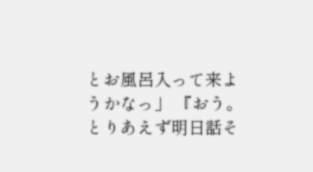とお風呂入って来ようかなっ」 『おう。とりあえず明日話そ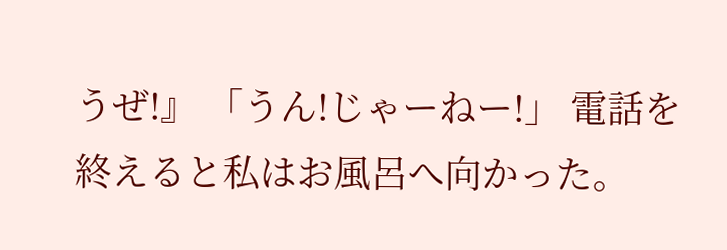うぜ!』 「うん!じゃーねー!」 電話を終えると私はお風呂へ向かった。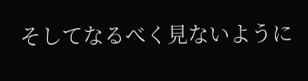そしてなるべく見ないように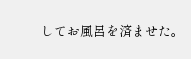してお風呂を済ませた。